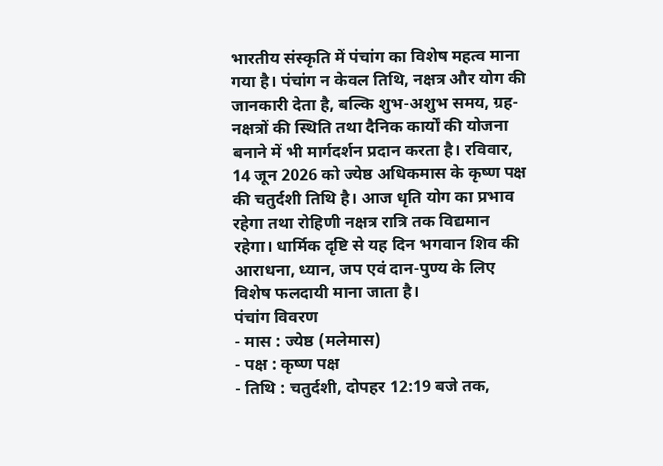भारतीय संस्कृति में पंचांग का विशेष महत्व माना गया है। पंचांग न केवल तिथि, नक्षत्र और योग की जानकारी देता है, बल्कि शुभ-अशुभ समय, ग्रह-नक्षत्रों की स्थिति तथा दैनिक कार्यों की योजना बनाने में भी मार्गदर्शन प्रदान करता है। रविवार, 14 जून 2026 को ज्येष्ठ अधिकमास के कृष्ण पक्ष की चतुर्दशी तिथि है। आज धृति योग का प्रभाव रहेगा तथा रोहिणी नक्षत्र रात्रि तक विद्यमान रहेगा। धार्मिक दृष्टि से यह दिन भगवान शिव की आराधना, ध्यान, जप एवं दान-पुण्य के लिए विशेष फलदायी माना जाता है।
पंचांग विवरण
- मास : ज्येष्ठ (मलेमास)
- पक्ष : कृष्ण पक्ष
- तिथि : चतुर्दशी, दोपहर 12:19 बजे तक,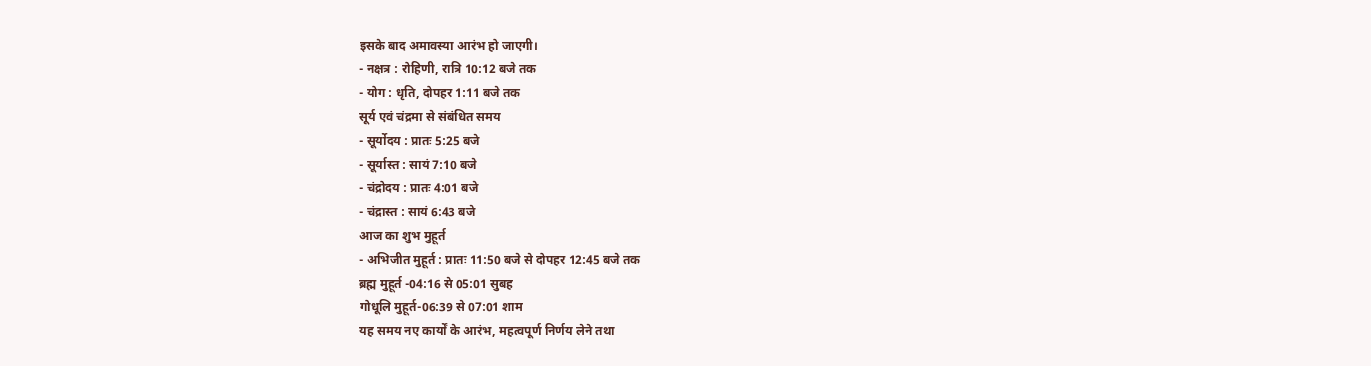इसके बाद अमावस्या आरंभ हो जाएगी।
- नक्षत्र : रोहिणी, रात्रि 10:12 बजे तक
- योग : धृति, दोपहर 1:11 बजे तक
सूर्य एवं चंद्रमा से संबंधित समय
- सूर्योदय : प्रातः 5:25 बजे
- सूर्यास्त : सायं 7:10 बजे
- चंद्रोदय : प्रातः 4:01 बजे
- चंद्रास्त : सायं 6:43 बजे
आज का शुभ मुहूर्त
- अभिजीत मुहूर्त : प्रातः 11:50 बजे से दोपहर 12:45 बजे तक
ब्रह्म मुहूर्त -04:16 से 05:01 सुबह
गोधूलि मुहूर्त-06:39 से 07:01 शाम
यह समय नए कार्यों के आरंभ, महत्वपूर्ण निर्णय लेने तथा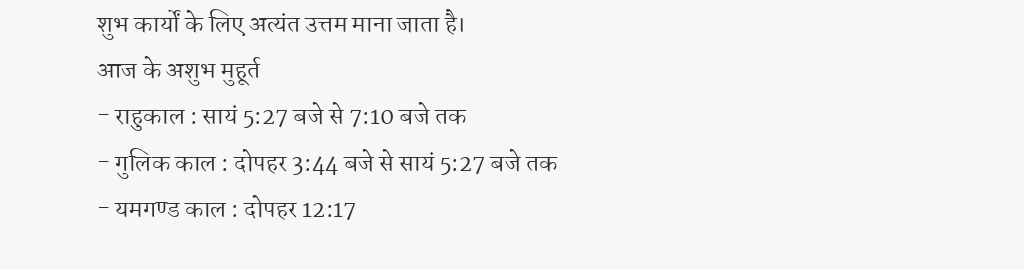शुभ कार्यों के लिए अत्यंत उत्तम माना जाता है।
आज के अशुभ मुहूर्त
- राहुकाल : सायं 5:27 बजे से 7:10 बजे तक
- गुलिक काल : दोपहर 3:44 बजे से सायं 5:27 बजे तक
- यमगण्ड काल : दोपहर 12:17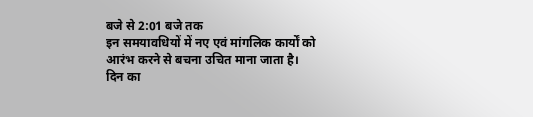बजे से 2:01 बजे तक
इन समयावधियों में नए एवं मांगलिक कार्यों को आरंभ करने से बचना उचित माना जाता है।
दिन का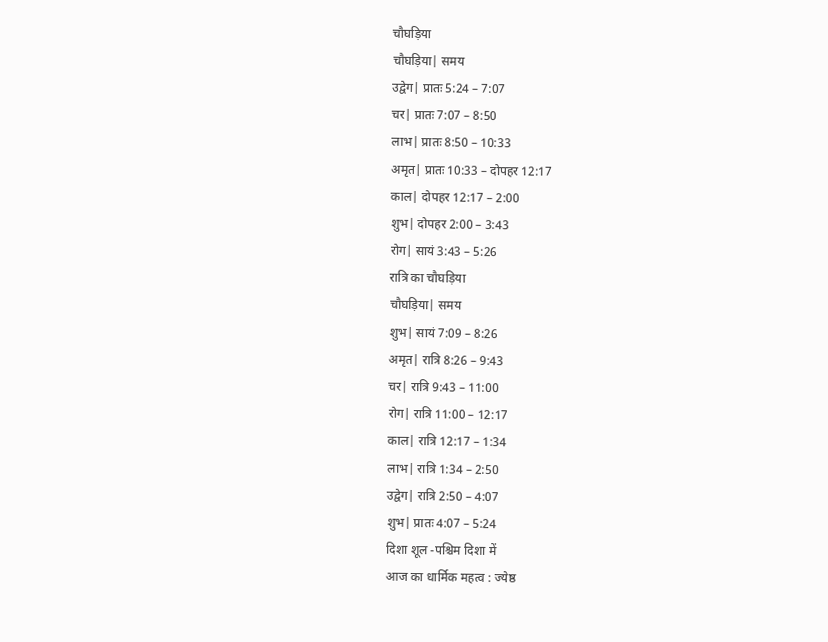चौघड़िया
चौघड़िया| समय
उद्वेग| प्रातः 5:24 – 7:07
चर| प्रातः 7:07 – 8:50
लाभ| प्रातः 8:50 – 10:33
अमृत| प्रातः 10:33 – दोपहर 12:17
काल| दोपहर 12:17 – 2:00
शुभ| दोपहर 2:00 – 3:43
रोग| सायं 3:43 – 5:26
रात्रि का चौघड़िया
चौघड़िया| समय
शुभ| सायं 7:09 – 8:26
अमृत| रात्रि 8:26 – 9:43
चर| रात्रि 9:43 – 11:00
रोग| रात्रि 11:00 – 12:17
काल| रात्रि 12:17 – 1:34
लाभ| रात्रि 1:34 – 2:50
उद्वेग| रात्रि 2:50 – 4:07
शुभ| प्रातः 4:07 – 5:24
दिशा शूल -पश्चिम दिशा में
आज का धार्मिक महत्व : ज्येष्ठ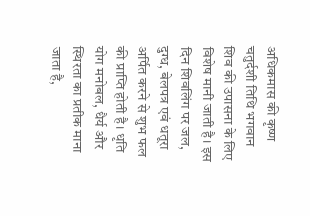अधिकमास की कृष्ण चतुर्दशी तिथि भगवान शिव की उपासना के लिए विशेष मानी जाती है। इस दिन शिवलिंग पर जल, दुग्ध, बेलपत्र एवं धतूरा अर्पित करने से शुभ फल की प्राप्ति होती है। धृति योग मनोबल, धैर्य और स्थिरता का प्रतीक माना जाता है,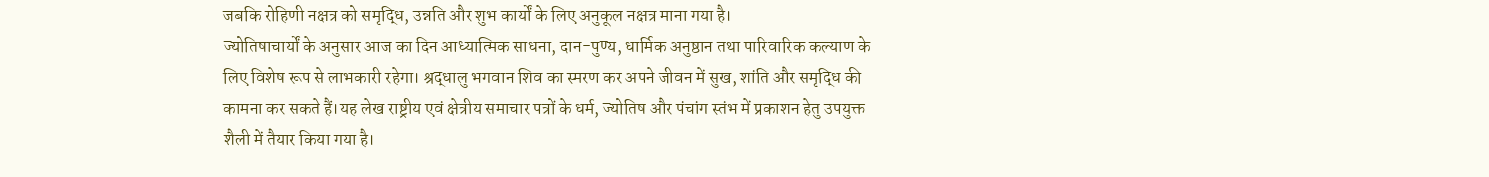जबकि रोहिणी नक्षत्र को समृद्धि, उन्नति और शुभ कार्यों के लिए अनुकूल नक्षत्र माना गया है।
ज्योतिषाचार्यों के अनुसार आज का दिन आध्यात्मिक साधना, दान-पुण्य, धार्मिक अनुष्ठान तथा पारिवारिक कल्याण के लिए विशेष रूप से लाभकारी रहेगा। श्रद्धालु भगवान शिव का स्मरण कर अपने जीवन में सुख, शांति और समृद्धि की कामना कर सकते हैं।यह लेख राष्ट्रीय एवं क्षेत्रीय समाचार पत्रों के धर्म, ज्योतिष और पंचांग स्तंभ में प्रकाशन हेतु उपयुक्त शैली में तैयार किया गया है।